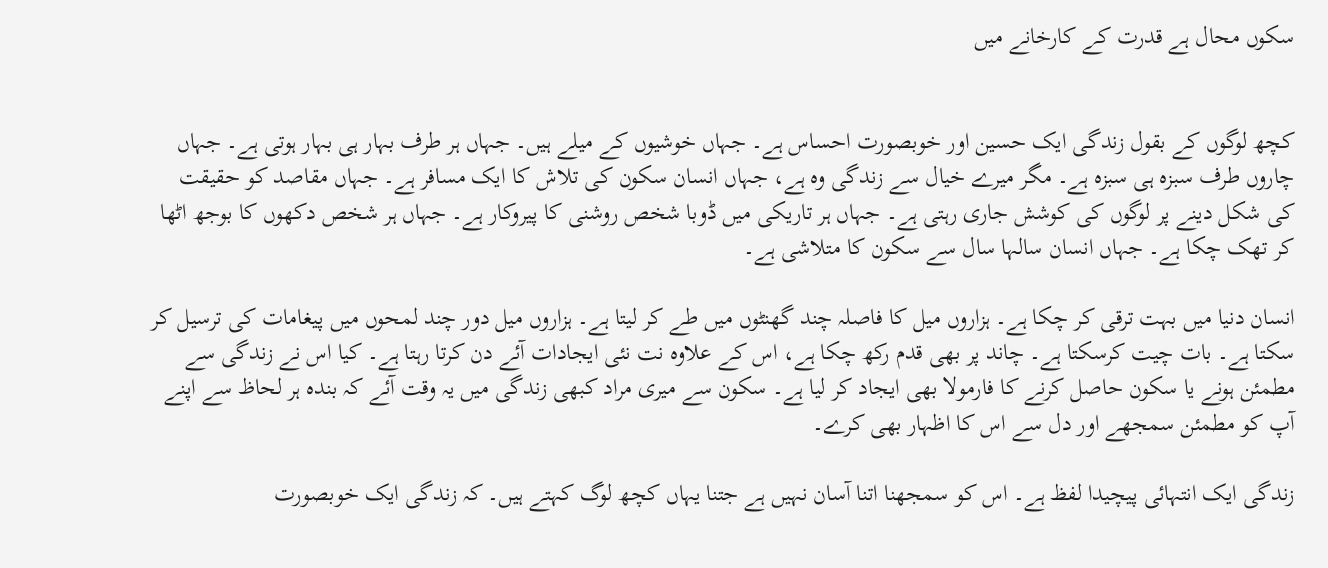سکوں محال ہے قدرت کے کارخانے میں


کچھ لوگوں کے بقول زندگی ایک حسین اور خوبصورت احساس ہے۔ جہاں خوشیوں کے میلے ہیں۔ جہاں ہر طرف بہار ہی بہار ہوتی ہے۔ جہاں چاروں طرف سبزہ ہی سبزہ ہے۔ مگر میرے خیال سے زندگی وہ ہے، جہاں انسان سکون کی تلاش کا ایک مسافر ہے۔ جہاں مقاصد کو حقیقت کی شکل دینے پر لوگوں کی کوشش جاری رہتی ہے۔ جہاں ہر تاریکی میں ڈوبا شخص روشنی کا پیروکار ہے۔ جہاں ہر شخص دکھوں کا بوجھ اٹھا کر تھک چکا ہے۔ جہاں انسان سالہا سال سے سکون کا متلاشی ہے۔

انسان دنیا میں بہت ترقی کر چکا ہے۔ ہزاروں میل کا فاصلہ چند گھنٹوں میں طے کر لیتا ہے۔ ہزاروں میل دور چند لمحوں میں پیغامات کی ترسیل کر سکتا ہے۔ بات چیت کرسکتا ہے۔ چاند پر بھی قدم رکھ چکا ہے، اس کے علاوہ نت نئی ایجادات آئے دن کرتا رہتا ہے۔ کیا اس نے زندگی سے مطمئن ہونے یا سکون حاصل کرنے کا فارمولا بھی ایجاد کر لیا ہے۔ سکون سے میری مراد کبھی زندگی میں یہ وقت آئے کہ بندہ ہر لحاظ سے اپنے آپ کو مطمئن سمجھے اور دل سے اس کا اظہار بھی کرے۔

زندگی ایک انتہائی پیچیدا لفظ ہے۔ اس کو سمجھنا اتنا آسان نہیں ہے جتنا یہاں کچھ لوگ کہتے ہیں۔ کہ زندگی ایک خوبصورت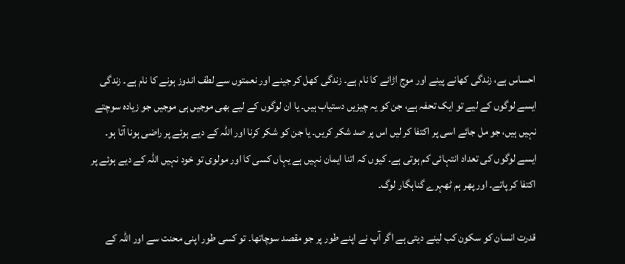احساس ہے، زندگی کھانے پینے اور موج اڑانے کا نام ہے۔ زندگی کھل کر جینے اور نعمتوں سے لطف اندوز ہونے کا نام ہے۔ زندگی ایسے لوگوں کے لیے تو ایک تحفہ ہے، جن کو یہ چیزیں دستیاب ہیں۔ یا ان لوگوں کے لیے بھی موجیں ہی موجیں جو زیادہ سوچتے نہیں ہیں، جو مل جائے اسی پر اکتفا کر لیں اس پر صد شکر کریں۔ یا جن کو شکر کرنا اور اللہ کے دیے ہوئے پر راضی ہونا آتا ہو۔ ایسے لوگوں کی تعداد انتہائی کم ہوتی ہے۔ کیوں کہ اتنا ایمان نہیں ہے یہاں کسی کا اور مولوی تو خود نہیں اللہ کے دیے ہوئے پر اکتفا کر پاتے۔ اور پھر ہم ٹھہرے گناہگار لوگ۔

قدرت انسان کو سکون کب لینے دیتی ہے اگر آپ نے اپنے طور پر جو مقصد سوچاتھا۔ تو کسی طور اپنی محنت سے اور اللہ کے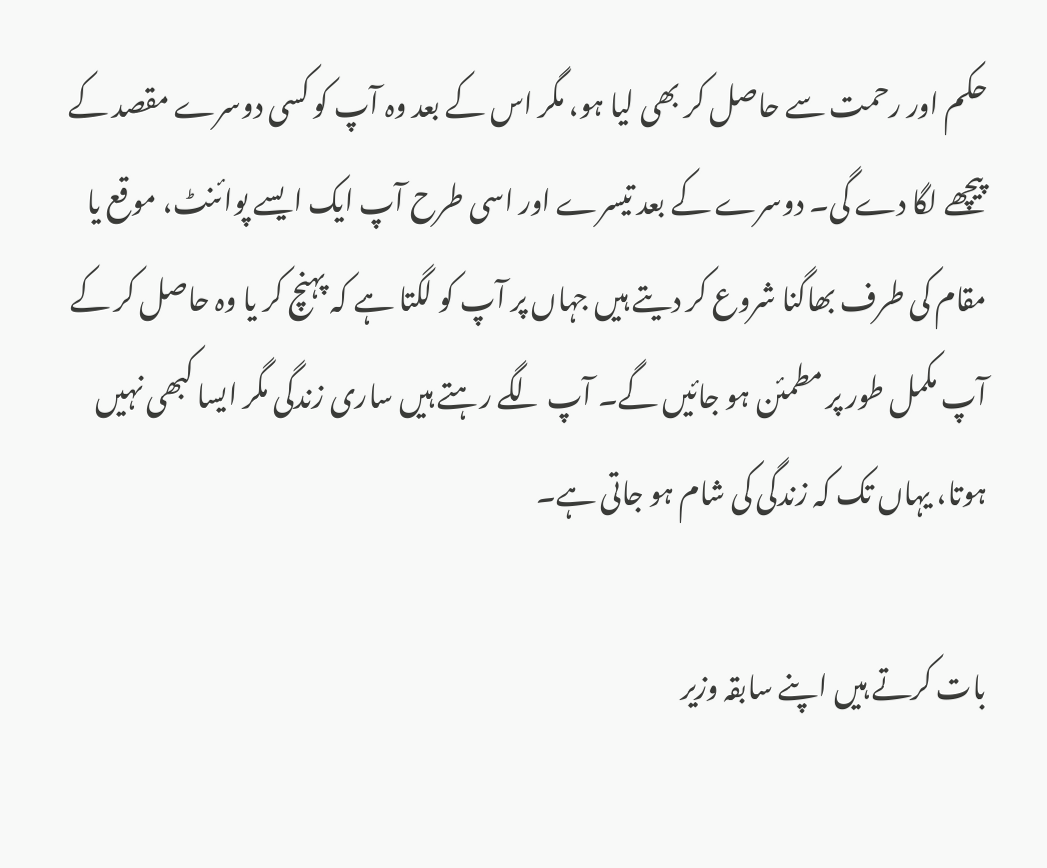حکم اور رحمت سے حاصل کر بھی لیا ہو، مگر اس کے بعد وہ آپ کو کسی دوسرے مقصد کے پیچھے لگا دے گی۔ دوسرے کے بعد تیسرے اور اسی طرح آپ ایک ایسے پوائنٹ، موقع یا مقام کی طرف بھاگنا شروع کر دیتے ہیں جہاں پر آپ کو لگتا ہے کہ پہنچ کر یا وہ حاصل کر کے آپ مکمل طور پر مطمئن ہو جائیں گے۔ آپ لگے رہتے ہیں ساری زندگی مگر ایسا کبھی نہیں ہوتا، یہاں تک کہ زندگی کی شام ہو جاتی ہے۔

بات کرتے ہیں اپنے سابقہ وزیر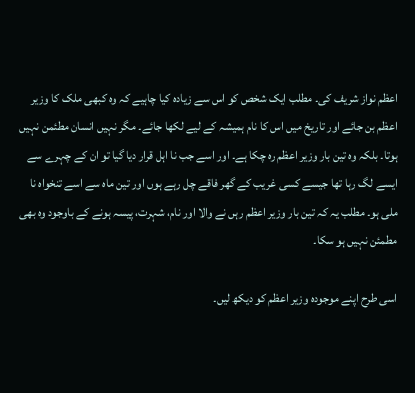اعظم نواز شریف کی۔ مطلب ایک شخص کو اس سے زیادہ کیا چاہیے کہ وہ کبھی ملک کا وزیر اعظم بن جائے اور تاریخ میں اس کا نام ہمیشہ کے لیے لکھا جائے۔ مگر نہیں انسان مطئمن نہیں ہوتا۔ بلکہ وہ تین بار وزیر اعظم رہ چکا ہے۔ اور اسے جب نا اہل قرار دیا گیا تو ان کے چہرے سے ایسے لگ رہا تھا جیسے کسی غریب کے گھر فاقے چل رہے ہوں اور تین ماہ سے اسے تنخواہ نا ملی ہو۔ مطلب یہ کہ تین بار وزیر اعظم رہں نے والا اور نام، شہرت، پیسہ ہونے کے باوجود وہ بھی مطمئن نہیں ہو سکا۔

اسی طرح اپنے موجودہ وزیر اعظم کو دیکھ لیں۔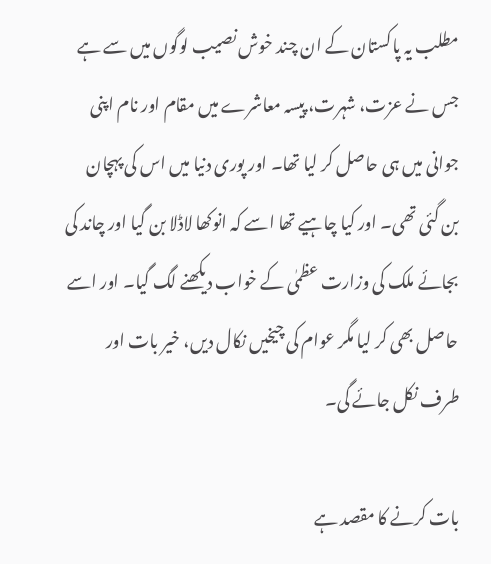مطلب یہ پاکستان کے ان چند خوش نصیب لوگوں میں سے ہے جس نے عزت، شہرت، پیسہ معاشرے میں مقام اور نام اپنی جوانی میں ہی حاصل کر لیا تھا۔ اور پوری دنیا میں اس کی پہچان بن گئی تھی۔ اور کیا چاہیے تھا اسے کہ انوکھا لاڈلا بن گیا اور چاند کی بجائے ملک کی وزارت عظمٰی کے خواب دیکھنے لگ گیا۔ اور اسے حاصل بھی کر لیا مگر عوام کی چیخیں نکال دیں، خیر بات اور طرف نکل جائے گی۔

بات کرنے کا مقصد ہے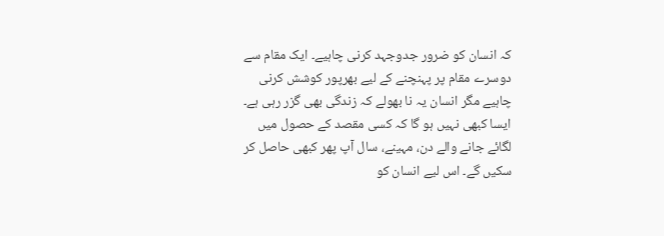کہ انسان کو ضرور جدوجہد کرنی چاہیے۔ ایک مقام سے دوسرے مقام پر پہنچنے کے لیے بھرپور کوشش کرنی چاہیے مگر انسان یہ نا بھولے کہ زندگی بھی گزر رہی ہے۔ ایسا کبھی نہیں ہو گا کہ کسی مقصد کے حصول میں لگائے جانے والے دن، مہینے، سال آپ پھر کبھی حاصل کر سکیں گے۔ اس لیے انسان کو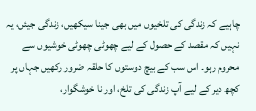چاہیے کہ زندگی کی تلخیوں میں بھی جینا سیکھیں، زندگی جیئں، یہ نہیں کہ مقصد کے حصول کے لیے چھوٹی چھوٹی خوشیوں سے محروم رہو۔ اس سب کے بیچ دوستوں کا حلقہ ضرور رکھیں جہاں پر کچھ دیر کے لیے آپ زندگی کی تلخ، اور نا خوشگوار،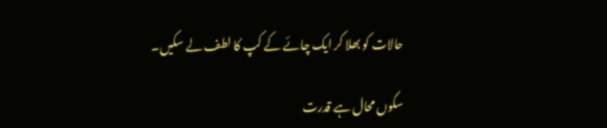حالات کو بھلا کر ایک چائے کے کپ کا لطف لے سکیں۔

سکوں محال ہے قدرت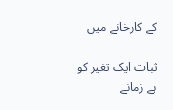کے کارخانے میں

ثبات ایک تغیر کو ہے زمانے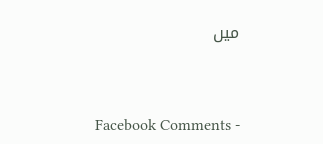میں


Facebook Comments -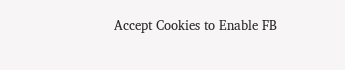Accept Cookies to Enable FB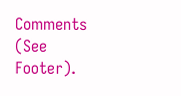Comments (See Footer).